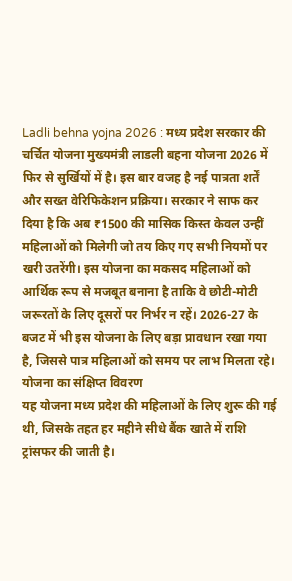Ladli behna yojna 2026 : मध्य प्रदेश सरकार की चर्चित योजना मुख्यमंत्री लाडली बहना योजना 2026 में फिर से सुर्खियों में है। इस बार वजह है नई पात्रता शर्तें और सख्त वेरिफिकेशन प्रक्रिया। सरकार ने साफ कर दिया है कि अब ₹1500 की मासिक किस्त केवल उन्हीं महिलाओं को मिलेगी जो तय किए गए सभी नियमों पर खरी उतरेंगी। इस योजना का मकसद महिलाओं को आर्थिक रूप से मजबूत बनाना है ताकि वे छोटी-मोटी जरूरतों के लिए दूसरों पर निर्भर न रहें। 2026-27 के बजट में भी इस योजना के लिए बड़ा प्रावधान रखा गया है, जिससे पात्र महिलाओं को समय पर लाभ मिलता रहे।
योजना का संक्षिप्त विवरण
यह योजना मध्य प्रदेश की महिलाओं के लिए शुरू की गई थी, जिसके तहत हर महीने सीधे बैंक खाते में राशि ट्रांसफर की जाती है।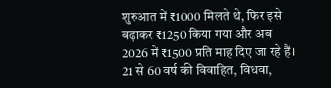शुरुआत में ₹1000 मिलते थे, फिर इसे बढ़ाकर ₹1250 किया गया और अब 2026 में ₹1500 प्रति माह दिए जा रहे हैं। 21 से 60 वर्ष की विवाहित, विधवा,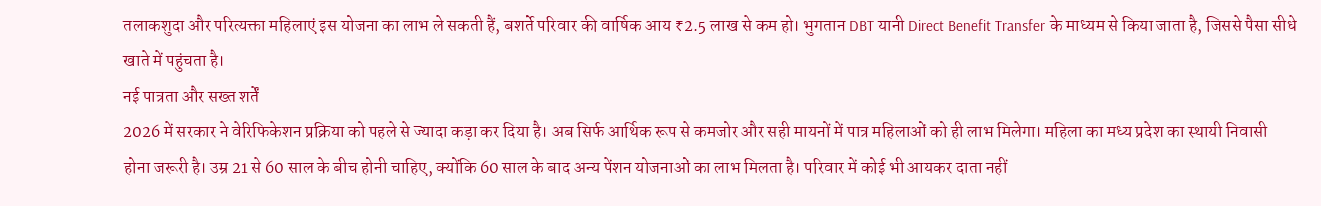तलाकशुदा और परित्यक्ता महिलाएं इस योजना का लाभ ले सकती हैं, बशर्ते परिवार की वार्षिक आय ₹2.5 लाख से कम हो। भुगतान DBT यानी Direct Benefit Transfer के माध्यम से किया जाता है, जिससे पैसा सीधे खाते में पहुंचता है।
नई पात्रता और सख्त शर्तें
2026 में सरकार ने वेरिफिकेशन प्रक्रिया को पहले से ज्यादा कड़ा कर दिया है। अब सिर्फ आर्थिक रूप से कमजोर और सही मायनों में पात्र महिलाओं को ही लाभ मिलेगा। महिला का मध्य प्रदेश का स्थायी निवासी होना जरूरी है। उम्र 21 से 60 साल के बीच होनी चाहिए, क्योंकि 60 साल के बाद अन्य पेंशन योजनाओं का लाभ मिलता है। परिवार में कोई भी आयकर दाता नहीं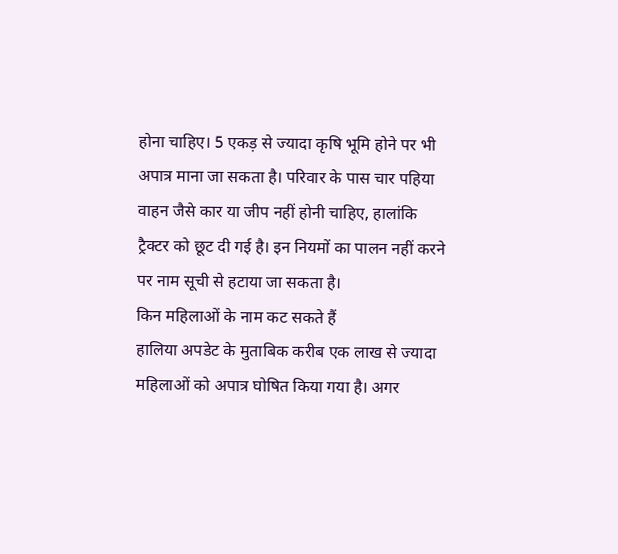होना चाहिए। 5 एकड़ से ज्यादा कृषि भूमि होने पर भी अपात्र माना जा सकता है। परिवार के पास चार पहिया वाहन जैसे कार या जीप नहीं होनी चाहिए, हालांकि ट्रैक्टर को छूट दी गई है। इन नियमों का पालन नहीं करने पर नाम सूची से हटाया जा सकता है।
किन महिलाओं के नाम कट सकते हैं
हालिया अपडेट के मुताबिक करीब एक लाख से ज्यादा महिलाओं को अपात्र घोषित किया गया है। अगर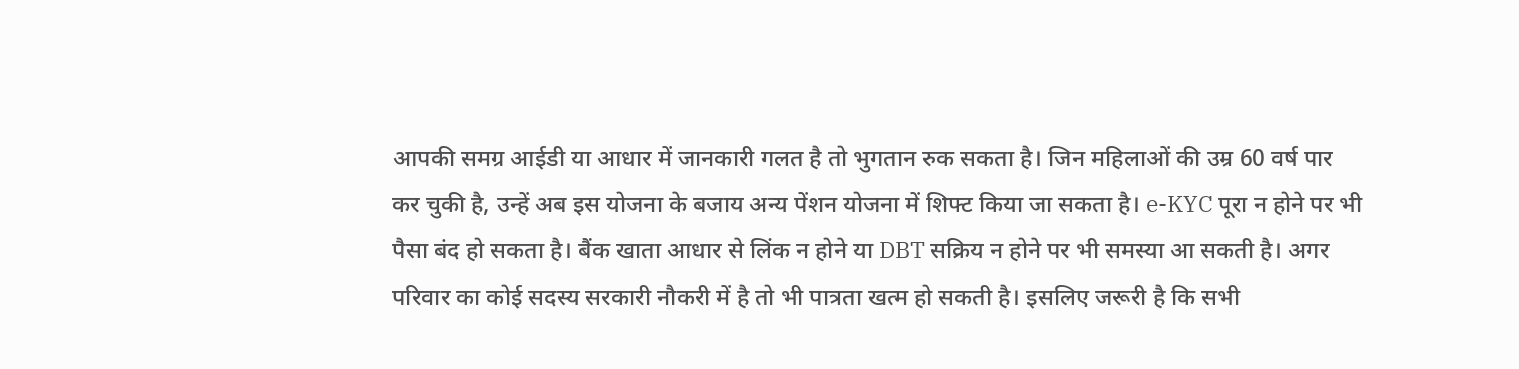आपकी समग्र आईडी या आधार में जानकारी गलत है तो भुगतान रुक सकता है। जिन महिलाओं की उम्र 60 वर्ष पार कर चुकी है, उन्हें अब इस योजना के बजाय अन्य पेंशन योजना में शिफ्ट किया जा सकता है। e-KYC पूरा न होने पर भी पैसा बंद हो सकता है। बैंक खाता आधार से लिंक न होने या DBT सक्रिय न होने पर भी समस्या आ सकती है। अगर परिवार का कोई सदस्य सरकारी नौकरी में है तो भी पात्रता खत्म हो सकती है। इसलिए जरूरी है कि सभी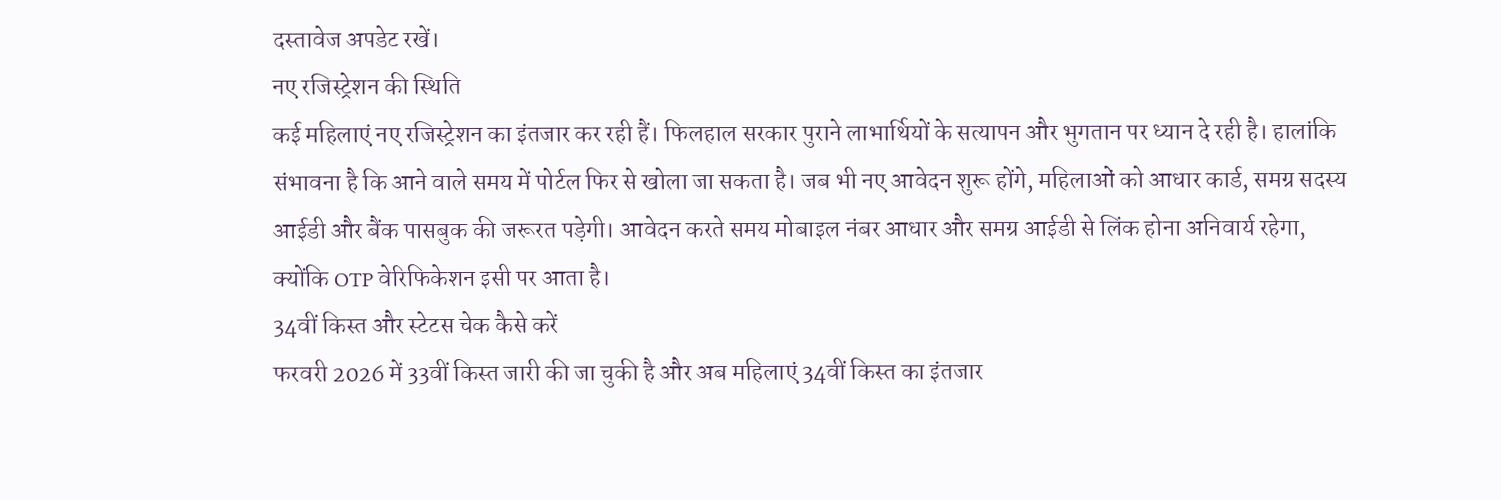दस्तावेज अपडेट रखें।
नए रजिस्ट्रेशन की स्थिति
कई महिलाएं नए रजिस्ट्रेशन का इंतजार कर रही हैं। फिलहाल सरकार पुराने लाभार्थियों के सत्यापन और भुगतान पर ध्यान दे रही है। हालांकि संभावना है कि आने वाले समय में पोर्टल फिर से खोला जा सकता है। जब भी नए आवेदन शुरू होंगे, महिलाओं को आधार कार्ड, समग्र सदस्य आईडी और बैंक पासबुक की जरूरत पड़ेगी। आवेदन करते समय मोबाइल नंबर आधार और समग्र आईडी से लिंक होना अनिवार्य रहेगा, क्योंकि OTP वेरिफिकेशन इसी पर आता है।
34वीं किस्त और स्टेटस चेक कैसे करें
फरवरी 2026 में 33वीं किस्त जारी की जा चुकी है और अब महिलाएं 34वीं किस्त का इंतजार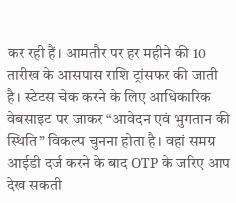कर रही हैं। आमतौर पर हर महीने की 10 तारीख के आसपास राशि ट्रांसफर की जाती है। स्टेटस चेक करने के लिए आधिकारिक वेबसाइट पर जाकर “आवेदन एवं भुगतान की स्थिति” विकल्प चुनना होता है। वहां समग्र आईडी दर्ज करने के बाद OTP के जरिए आप देख सकती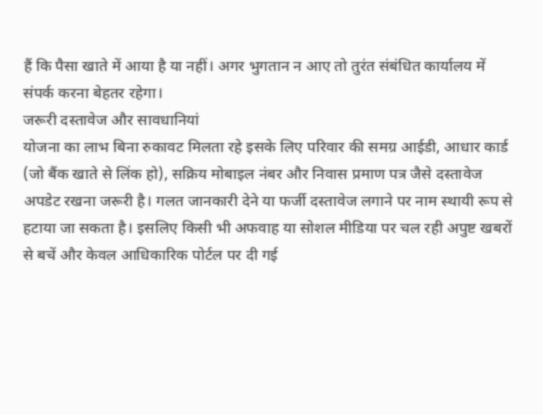हैं कि पैसा खाते में आया है या नहीं। अगर भुगतान न आए तो तुरंत संबंधित कार्यालय में संपर्क करना बेहतर रहेगा।
जरूरी दस्तावेज और सावधानियां
योजना का लाभ बिना रुकावट मिलता रहे इसके लिए परिवार की समग्र आईडी, आधार कार्ड (जो बैंक खाते से लिंक हो), सक्रिय मोबाइल नंबर और निवास प्रमाण पत्र जैसे दस्तावेज अपडेट रखना जरूरी है। गलत जानकारी देने या फर्जी दस्तावेज लगाने पर नाम स्थायी रूप से हटाया जा सकता है। इसलिए किसी भी अफवाह या सोशल मीडिया पर चल रही अपुष्ट खबरों से बचें और केवल आधिकारिक पोर्टल पर दी गई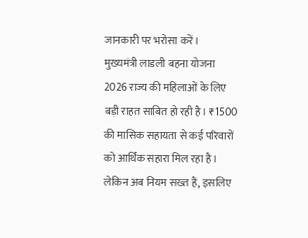जानकारी पर भरोसा करें।
मुख्यमंत्री लाडली बहना योजना 2026 राज्य की महिलाओं के लिए बड़ी राहत साबित हो रही है। ₹1500 की मासिक सहायता से कई परिवारों को आर्थिक सहारा मिल रहा है। लेकिन अब नियम सख्त हैं, इसलिए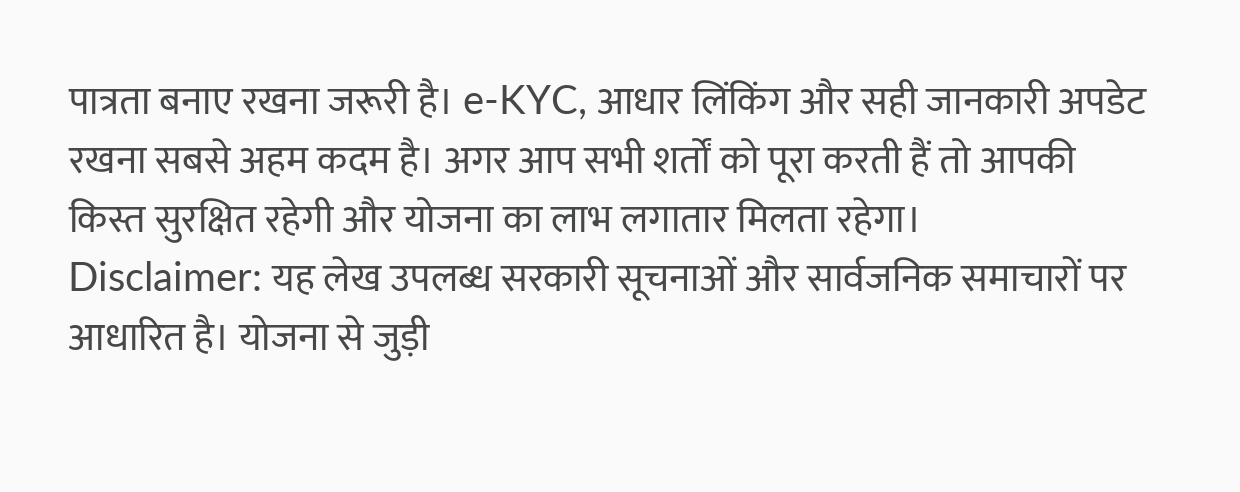पात्रता बनाए रखना जरूरी है। e-KYC, आधार लिंकिंग और सही जानकारी अपडेट रखना सबसे अहम कदम है। अगर आप सभी शर्तों को पूरा करती हैं तो आपकी किस्त सुरक्षित रहेगी और योजना का लाभ लगातार मिलता रहेगा।
Disclaimer: यह लेख उपलब्ध सरकारी सूचनाओं और सार्वजनिक समाचारों पर आधारित है। योजना से जुड़ी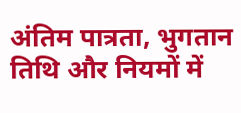अंतिम पात्रता, भुगतान तिथि और नियमों में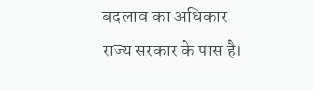बदलाव का अधिकार राज्य सरकार के पास है।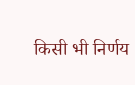किसी भी निर्णय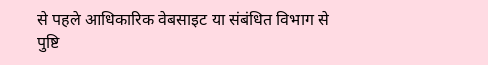से पहले आधिकारिक वेबसाइट या संबंधित विभाग से पुष्टि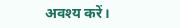अवश्य करें।